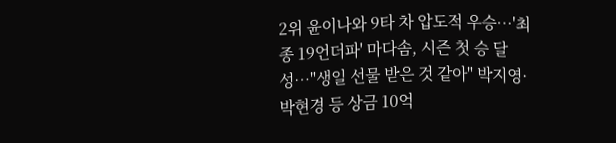2위 윤이나와 9타 차 압도적 우승…'최종 19언더파' 마다솜, 시즌 첫 승 달성…"생일 선물 받은 것 같아" 박지영·박현경 등 상금 10억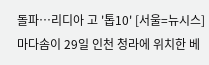돌파…리디아 고 '톱10' [서울=뉴시스] 마다솜이 29일 인천 청라에 위치한 베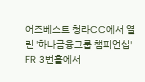어즈베스트 청라CC에서 열린 '하나금융그룹 챔피언십' FR 3번홀에서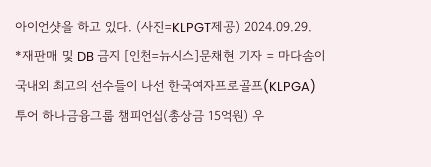아이언샷을 하고 있다. (사진=KLPGT제공) 2024.09.29.
*재판매 및 DB 금지 [인천=뉴시스]문채현 기자 = 마다솜이 국내외 최고의 선수들이 나선 한국여자프로골프(KLPGA) 투어 하나금융그룹 챔피언십(총상금 15억원) 우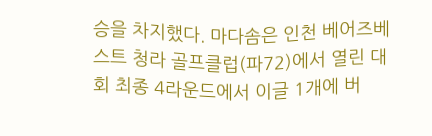승을 차지했다. 마다솜은 인천 베어즈베스트 청라 골프클럽(파72)에서 열린 대회 최종 4라운드에서 이글 1개에 버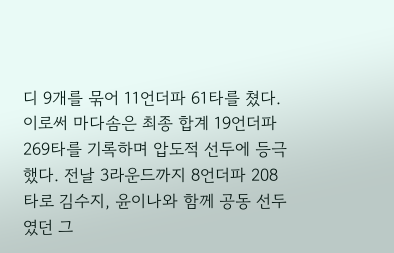디 9개를 묶어 11언더파 61타를 쳤다.
이로써 마다솜은 최종 합계 19언더파 269타를 기록하며 압도적 선두에 등극했다. 전날 3라운드까지 8언더파 208타로 김수지, 윤이나와 함께 공동 선두였던 그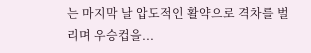는 마지막 날 압도적인 활약으로 격차를 벌리며 우승컵을...